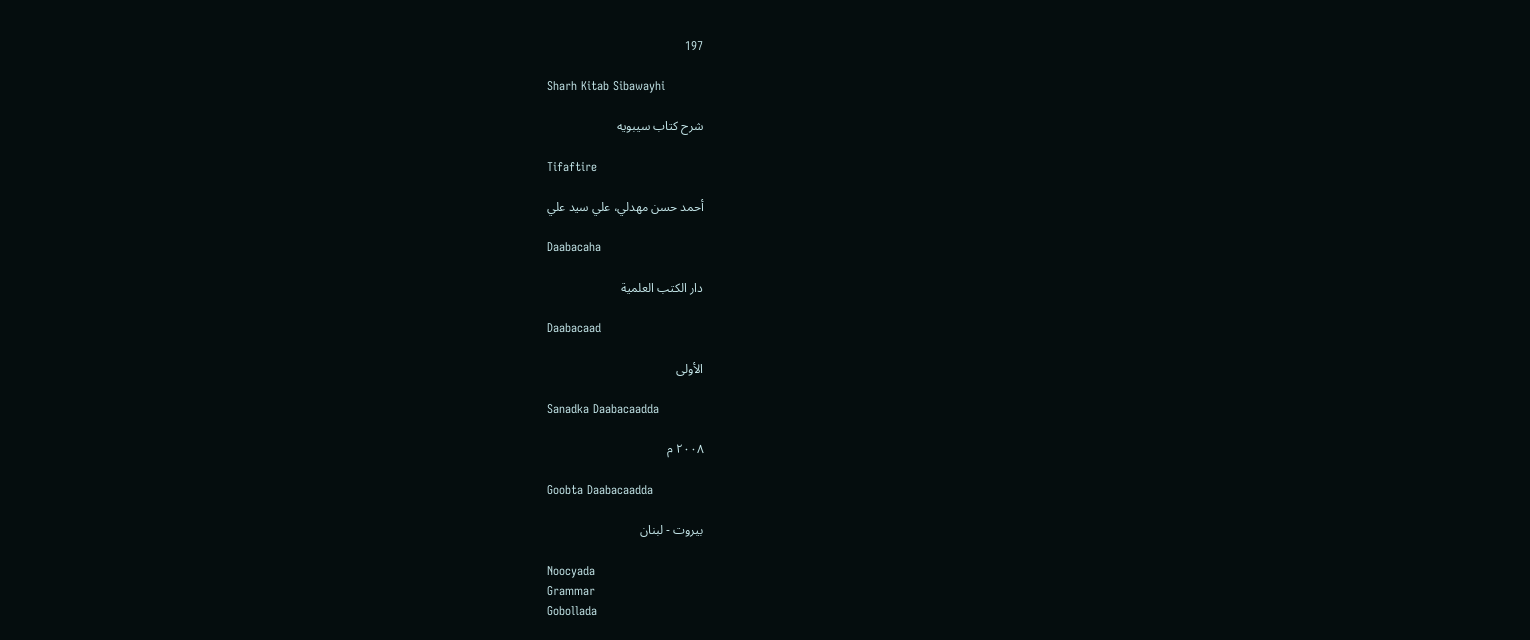197

Sharh Kitab Sibawayhi

شرح كتاب سيبويه

Tifaftire

أحمد حسن مهدلي، علي سيد علي

Daabacaha

دار الكتب العلمية

Daabacaad

الأولى

Sanadka Daabacaadda

٢٠٠٨ م

Goobta Daabacaadda

بيروت - لبنان

Noocyada
Grammar
Gobollada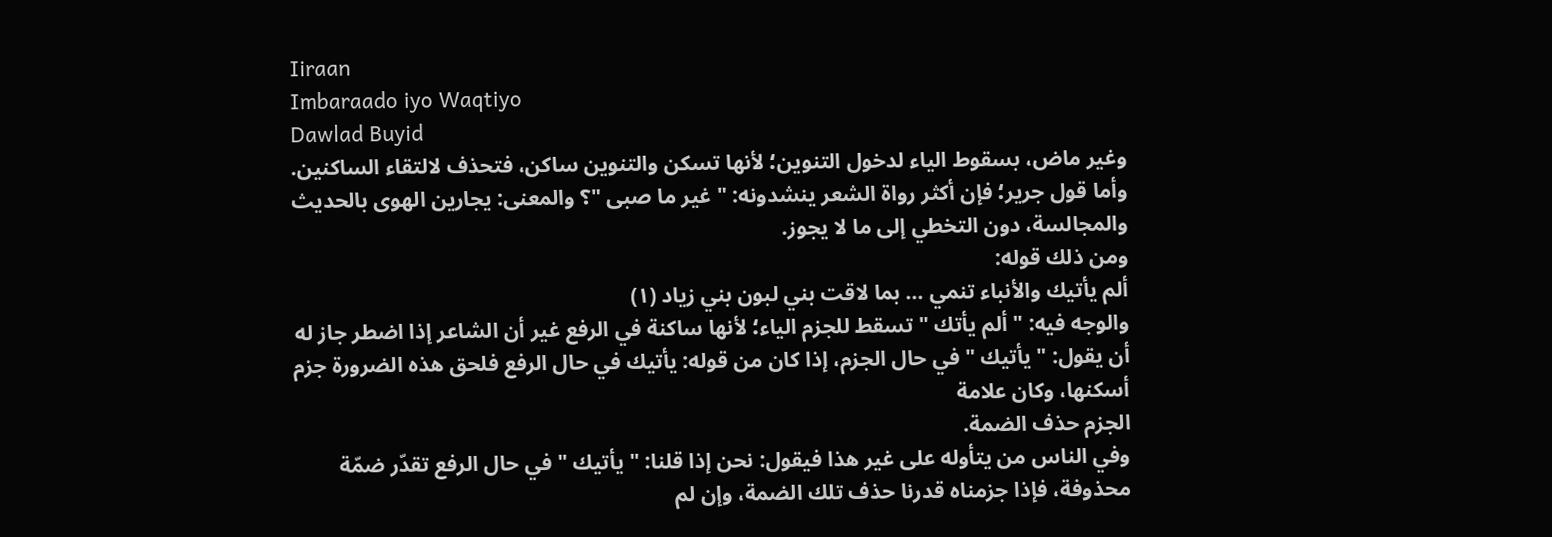Iiraan
Imbaraado iyo Waqtiyo
Dawlad Buyid
وغير ماض، بسقوط الياء لدخول التنوين؛ لأنها تسكن والتنوين ساكن، فتحذف لالتقاء الساكنين.
وأما قول جرير؛ فإن أكثر رواة الشعر ينشدونه: " غير ما صبى "؟ والمعنى: يجارين الهوى بالحديث والمجالسة، دون التخطي إلى ما لا يجوز.
ومن ذلك قوله:
ألم يأتيك والأنباء تنمي ... بما لاقت بني لبون بني زياد (١)
والوجه فيه: " ألم يأتك " تسقط للجزم الياء؛ لأنها ساكنة في الرفع غير أن الشاعر إذا اضطر جاز له أن يقول: " يأتيك " في حال الجزم، إذا كان من قوله: يأتيك في حال الرفع فلحق هذه الضرورة جزم أسكنها، وكان علامة
الجزم حذف الضمة.
وفي الناس من يتأوله على غير هذا فيقول: نحن إذا قلنا: " يأتيك " في حال الرفع تقدّر ضمّة محذوفة، فإذا جزمناه قدرنا حذف تلك الضمة، وإن لم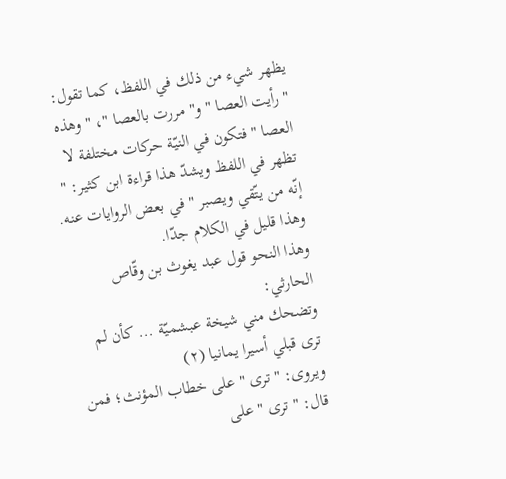يظهر شيء من ذلك في اللفظ، كما تقول: " رأيت العصا " و" مررت بالعصا "، " وهذه العصا " فتكون في النيّة حركات مختلفة لا تظهر في اللفظ ويشدّ هذا قراءة ابن كثير: " إنّه من يتّقي ويصبر " في بعض الروايات عنه. وهذا قليل في الكلام جدّا.
وهذا النحو قول عبد يغوث بن وقّاص الحارثي:
وتضحك مني شيخة عبشميّة ... كأن لم ترى قبلي أسيرا يمانيا (٢)
ويروى: " ترى " على خطاب المؤنث؛ فمن قال: " ترى " على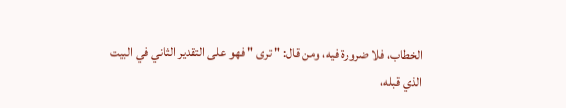الخطاب، فلا ضرورة فيه، ومن قال: " ترى " فهو على التقدير الثاني في البيت الذي قبله،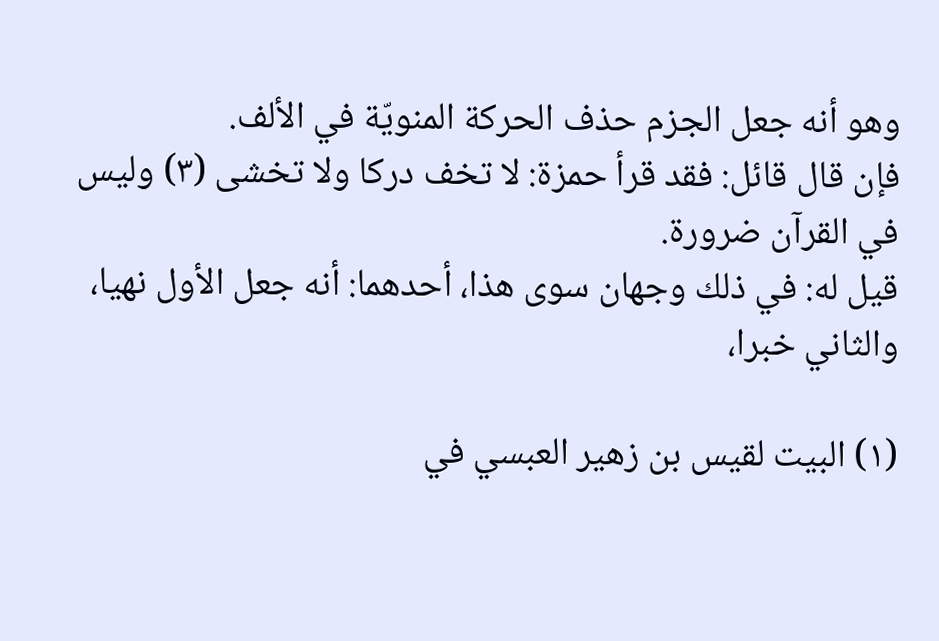وهو أنه جعل الجزم حذف الحركة المنويّة في الألف.
فإن قال قائل: فقد قرأ حمزة: لا تخف دركا ولا تخشى (٣) وليس في القرآن ضرورة.
قيل له: في ذلك وجهان سوى هذا، أحدهما: أنه جعل الأول نهيا، والثاني خبرا،

(١) البيت لقيس بن زهير العبسي في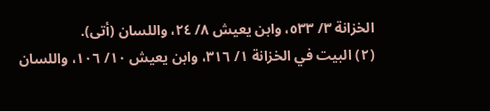الخزانة ٣/ ٥٣٣، وابن يعيش ٨/ ٢٤، واللسان (أتى).
(٢) البيت في الخزانة ١/ ٣١٦، وابن يعيش ١٠/ ١٠٦، واللسان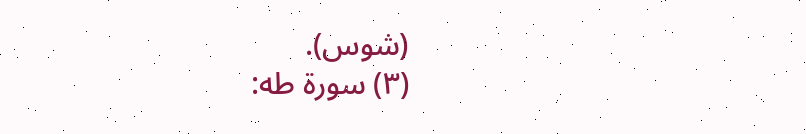(شوس).
(٣) سورة طه: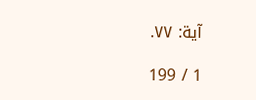آية: ٧٧.

1 / 199